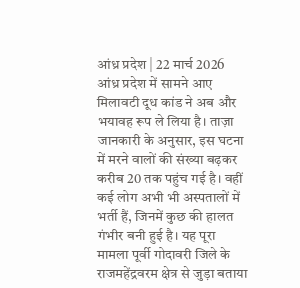आंध्र प्रदेश | 22 मार्च 2026
आंध्र प्रदेश में सामने आए मिलावटी दूध कांड ने अब और भयावह रूप ले लिया है। ताज़ा जानकारी के अनुसार, इस घटना में मरने वालों की संख्या बढ़कर करीब 20 तक पहुंच गई है। वहीं कई लोग अभी भी अस्पतालों में भर्ती हैं, जिनमें कुछ की हालत गंभीर बनी हुई है। यह पूरा मामला पूर्वी गोदावरी जिले के राजमहेंद्रवरम क्षेत्र से जुड़ा बताया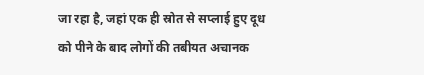जा रहा है, जहां एक ही स्रोत से सप्लाई हुए दूध को पीने के बाद लोगों की तबीयत अचानक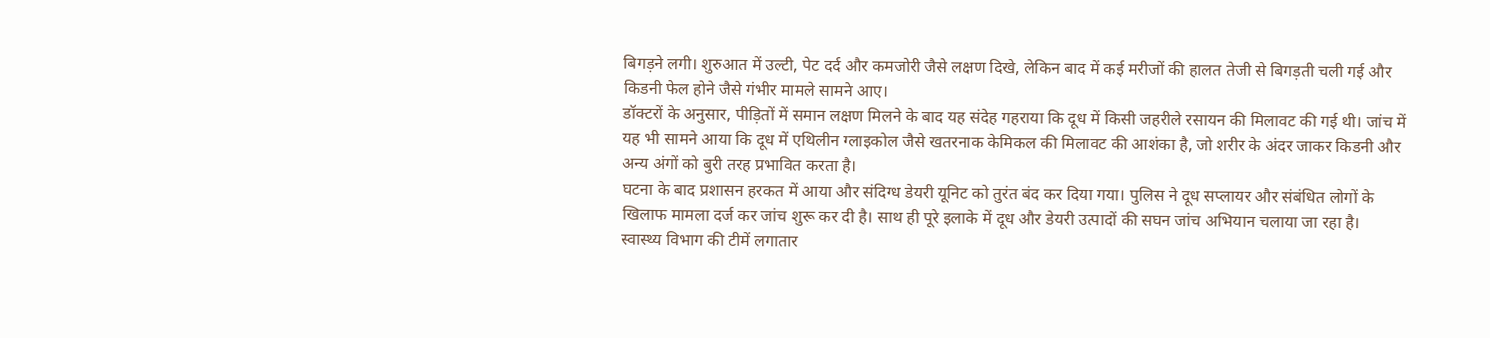बिगड़ने लगी। शुरुआत में उल्टी, पेट दर्द और कमजोरी जैसे लक्षण दिखे, लेकिन बाद में कई मरीजों की हालत तेजी से बिगड़ती चली गई और किडनी फेल होने जैसे गंभीर मामले सामने आए।
डॉक्टरों के अनुसार, पीड़ितों में समान लक्षण मिलने के बाद यह संदेह गहराया कि दूध में किसी जहरीले रसायन की मिलावट की गई थी। जांच में यह भी सामने आया कि दूध में एथिलीन ग्लाइकोल जैसे खतरनाक केमिकल की मिलावट की आशंका है, जो शरीर के अंदर जाकर किडनी और अन्य अंगों को बुरी तरह प्रभावित करता है।
घटना के बाद प्रशासन हरकत में आया और संदिग्ध डेयरी यूनिट को तुरंत बंद कर दिया गया। पुलिस ने दूध सप्लायर और संबंधित लोगों के खिलाफ मामला दर्ज कर जांच शुरू कर दी है। साथ ही पूरे इलाके में दूध और डेयरी उत्पादों की सघन जांच अभियान चलाया जा रहा है।
स्वास्थ्य विभाग की टीमें लगातार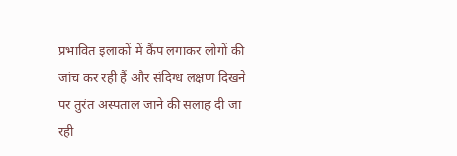प्रभावित इलाकों में कैंप लगाकर लोगों की जांच कर रही हैं और संदिग्ध लक्षण दिखने पर तुरंत अस्पताल जाने की सलाह दी जा रही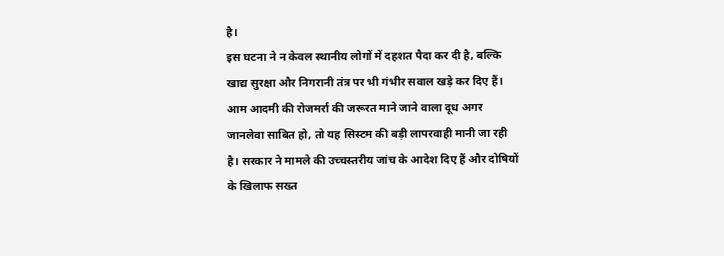है।
इस घटना ने न केवल स्थानीय लोगों में दहशत पैदा कर दी है, बल्कि खाद्य सुरक्षा और निगरानी तंत्र पर भी गंभीर सवाल खड़े कर दिए हैं। आम आदमी की रोजमर्रा की जरूरत माने जाने वाला दूध अगर जानलेवा साबित हो, तो यह सिस्टम की बड़ी लापरवाही मानी जा रही है। सरकार ने मामले की उच्चस्तरीय जांच के आदेश दिए हैं और दोषियों के खिलाफ सख्त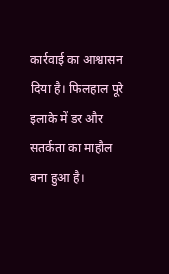कार्रवाई का आश्वासन दिया है। फिलहाल पूरे इलाके में डर और सतर्कता का माहौल बना हुआ है।